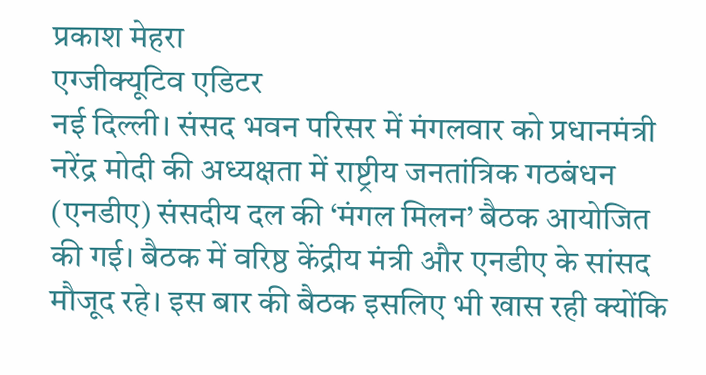प्रकाश मेहरा
एग्जीक्यूटिव एडिटर
नई दिल्ली। संसद भवन परिसर में मंगलवार को प्रधानमंत्री नरेंद्र मोदी की अध्यक्षता में राष्ट्रीय जनतांत्रिक गठबंधन (एनडीए) संसदीय दल की ‘मंगल मिलन’ बैठक आयोजित की गई। बैठक में वरिष्ठ केंद्रीय मंत्री और एनडीए के सांसद मौजूद रहे। इस बार की बैठक इसलिए भी खास रही क्योंकि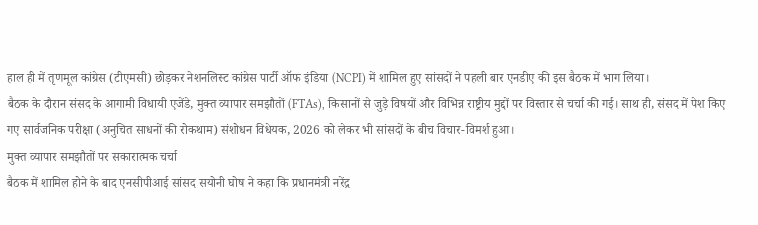हाल ही में तृणमूल कांग्रेस (टीएमसी) छोड़कर नेशनलिस्ट कांग्रेस पार्टी ऑफ इंडिया (NCPI) में शामिल हुए सांसदों ने पहली बार एनडीए की इस बैठक में भाग लिया।
बैठक के दौरान संसद के आगामी विधायी एजेंडे, मुक्त व्यापार समझौतों (FTAs), किसानों से जुड़े विषयों और विभिन्न राष्ट्रीय मुद्दों पर विस्तार से चर्चा की गई। साथ ही, संसद में पेश किए गए सार्वजनिक परीक्षा (अनुचित साधनों की रोकथाम) संशोधन विधेयक, 2026 को लेकर भी सांसदों के बीच विचार-विमर्श हुआ।
मुक्त व्यापार समझौतों पर सकारात्मक चर्चा
बैठक में शामिल होने के बाद एनसीपीआई सांसद सयोनी घोष ने कहा कि प्रधानमंत्री नरेंद्र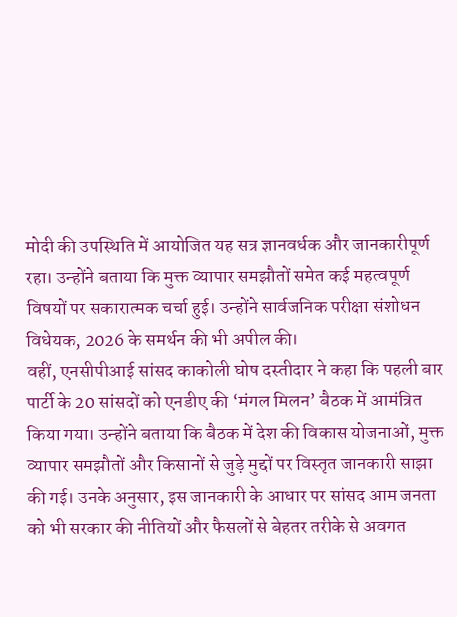मोदी की उपस्थिति में आयोजित यह सत्र ज्ञानवर्धक और जानकारीपूर्ण रहा। उन्होंने बताया कि मुक्त व्यापार समझौतों समेत कई महत्वपूर्ण विषयों पर सकारात्मक चर्चा हुई। उन्होंने सार्वजनिक परीक्षा संशोधन विधेयक, 2026 के समर्थन की भी अपील की।
वहीं, एनसीपीआई सांसद काकोली घोष दस्तीदार ने कहा कि पहली बार पार्टी के 20 सांसदों को एनडीए की ‘मंगल मिलन’ बैठक में आमंत्रित किया गया। उन्होंने बताया कि बैठक में देश की विकास योजनाओं, मुक्त व्यापार समझौतों और किसानों से जुड़े मुद्दों पर विस्तृत जानकारी साझा की गई। उनके अनुसार, इस जानकारी के आधार पर सांसद आम जनता को भी सरकार की नीतियों और फैसलों से बेहतर तरीके से अवगत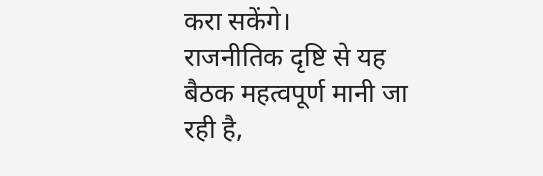करा सकेंगे।
राजनीतिक दृष्टि से यह बैठक महत्वपूर्ण मानी जा रही है,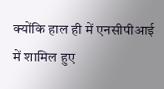क्योंकि हाल ही में एनसीपीआई में शामिल हुए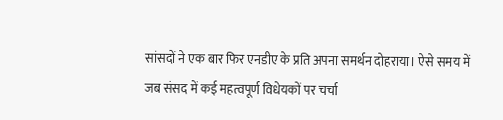सांसदों ने एक बार फिर एनडीए के प्रति अपना समर्थन दोहराया। ऐसे समय में जब संसद में कई महत्वपूर्ण विधेयकों पर चर्चा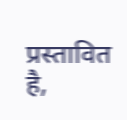प्रस्तावित है,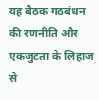यह बैठक गठबंधन की रणनीति और एकजुटता के लिहाज से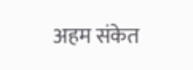अहम संकेत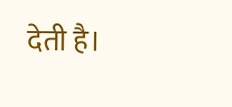देती है।